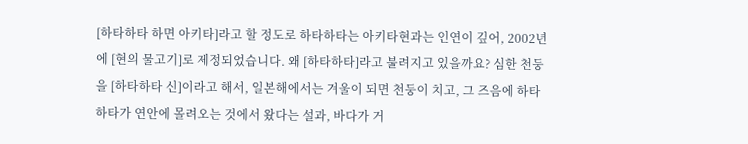[하타하타 하면 아키타]라고 할 정도로 하타하타는 아키타현과는 인연이 깊어, 2002년에 [현의 물고기]로 제정되었습니다. 왜 [하타하타]라고 불려지고 있을까요? 심한 천둥을 [하타하타 신]이라고 해서, 일본해에서는 겨울이 되면 천둥이 치고, 그 즈음에 하타하타가 연안에 몰려오는 것에서 왔다는 설과, 바다가 거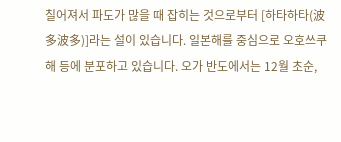칠어져서 파도가 많을 때 잡히는 것으로부터 [하타하타(波多波多)]라는 설이 있습니다. 일본해를 중심으로 오호쓰쿠해 등에 분포하고 있습니다. 오가 반도에서는 12월 초순,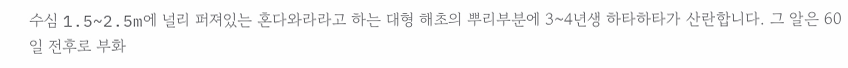수심 1.5~2.5m에 널리 퍼져있는 혼다와라라고 하는 대형 해초의 뿌리부분에 3~4년생 하타하타가 산란합니다. 그 알은 60일 전후로 부화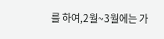를 하여,2월~3월에는 가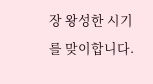장 왕성한 시기를 맞이합니다.